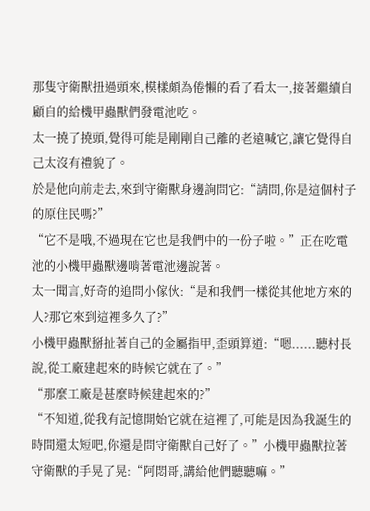那隻守衛獸扭過頭來,模樣頗為倦懶的看了看太一,接著繼續自顧自的給機甲蟲獸們發電池吃。
太一撓了撓頭,覺得可能是剛剛自己離的老遠喊它,讓它覺得自己太沒有禮貌了。
於是他向前走去,來到守衛獸身邊詢問它:“請問,你是這個村子的原住民嗎?”
“它不是哦,不過現在它也是我們中的一份子啦。”正在吃電池的小機甲蟲獸邊啃著電池邊說著。
太一聞言,好奇的追問小傢伙:“是和我們一樣從其他地方來的人?那它來到這裡多久了?”
小機甲蟲獸掰扯著自己的金屬指甲,歪頭算道:“嗯......聽村長說,從工廠建起來的時候它就在了。”
“那麼工廠是甚麼時候建起來的?”
“不知道,從我有記憶開始它就在這裡了,可能是因為我誕生的時間還太短吧,你還是問守衛獸自己好了。”小機甲蟲獸拉著守衛獸的手晃了晃:“阿悶哥,講給他們聽聽嘛。”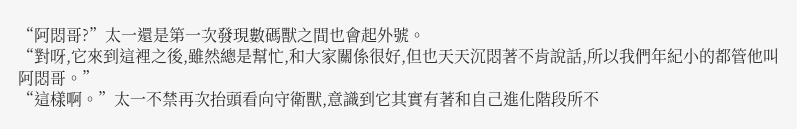“阿悶哥?”太一還是第一次發現數碼獸之間也會起外號。
“對呀,它來到這裡之後,雖然總是幫忙,和大家關係很好,但也天天沉悶著不肯說話,所以我們年紀小的都管他叫阿悶哥。”
“這樣啊。”太一不禁再次抬頭看向守衛獸,意識到它其實有著和自己進化階段所不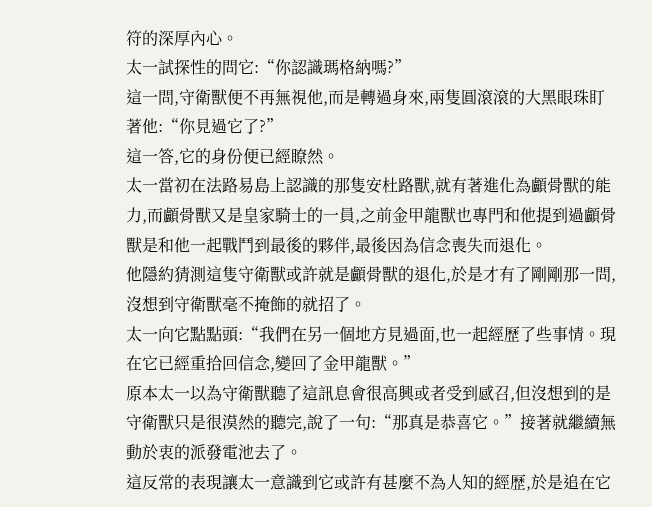符的深厚內心。
太一試探性的問它:“你認識瑪格納嗎?”
這一問,守衛獸便不再無視他,而是轉過身來,兩隻圓滾滾的大黑眼珠盯著他:“你見過它了?”
這一答,它的身份便已經瞭然。
太一當初在法路易島上認識的那隻安杜路獸,就有著進化為顱骨獸的能力,而顱骨獸又是皇家騎士的一員,之前金甲龍獸也專門和他提到過顱骨獸是和他一起戰鬥到最後的夥伴,最後因為信念喪失而退化。
他隱約猜測這隻守衛獸或許就是顱骨獸的退化,於是才有了剛剛那一問,沒想到守衛獸毫不掩飾的就招了。
太一向它點點頭:“我們在另一個地方見過面,也一起經歷了些事情。現在它已經重拾回信念,變回了金甲龍獸。”
原本太一以為守衛獸聽了這訊息會很高興或者受到感召,但沒想到的是守衛獸只是很漠然的聽完,說了一句:“那真是恭喜它。”接著就繼續無動於衷的派發電池去了。
這反常的表現讓太一意識到它或許有甚麼不為人知的經歷,於是追在它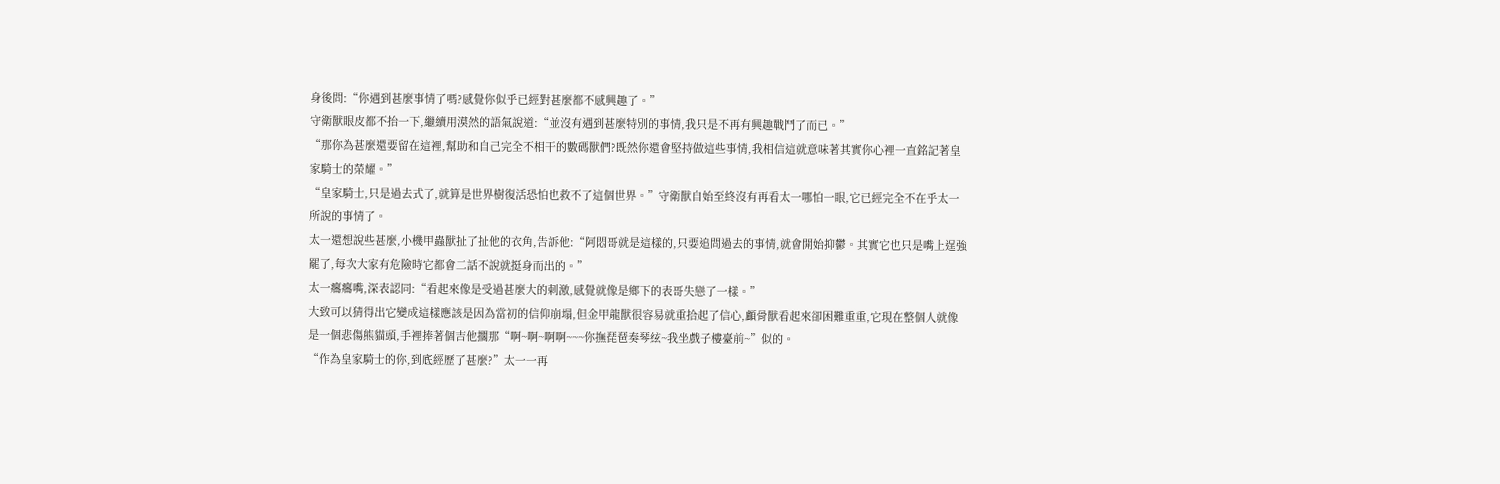身後問:“你遇到甚麼事情了嗎?感覺你似乎已經對甚麼都不感興趣了。”
守衛獸眼皮都不抬一下,繼續用漠然的語氣說道:“並沒有遇到甚麼特別的事情,我只是不再有興趣戰鬥了而已。”
“那你為甚麼還要留在這裡,幫助和自己完全不相干的數碼獸們?既然你還會堅持做這些事情,我相信這就意味著其實你心裡一直銘記著皇家騎士的榮耀。”
“皇家騎士,只是過去式了,就算是世界樹復活恐怕也救不了這個世界。”守衛獸自始至終沒有再看太一哪怕一眼,它已經完全不在乎太一所說的事情了。
太一還想說些甚麼,小機甲蟲獸扯了扯他的衣角,告訴他:“阿悶哥就是這樣的,只要追問過去的事情,就會開始抑鬱。其實它也只是嘴上逞強罷了,每次大家有危險時它都會二話不說就挺身而出的。”
太一癟癟嘴,深表認同:“看起來像是受過甚麼大的刺激,感覺就像是鄉下的表哥失戀了一樣。”
大致可以猜得出它變成這樣應該是因為當初的信仰崩塌,但金甲龍獸很容易就重拾起了信心,顱骨獸看起來卻困難重重,它現在整個人就像是一個悲傷熊貓頭,手裡捧著個吉他擱那“啊~啊~啊啊~~~你撫琵琶奏琴絃~我坐戲子樓臺前~”似的。
“作為皇家騎士的你,到底經歷了甚麼?”太一一再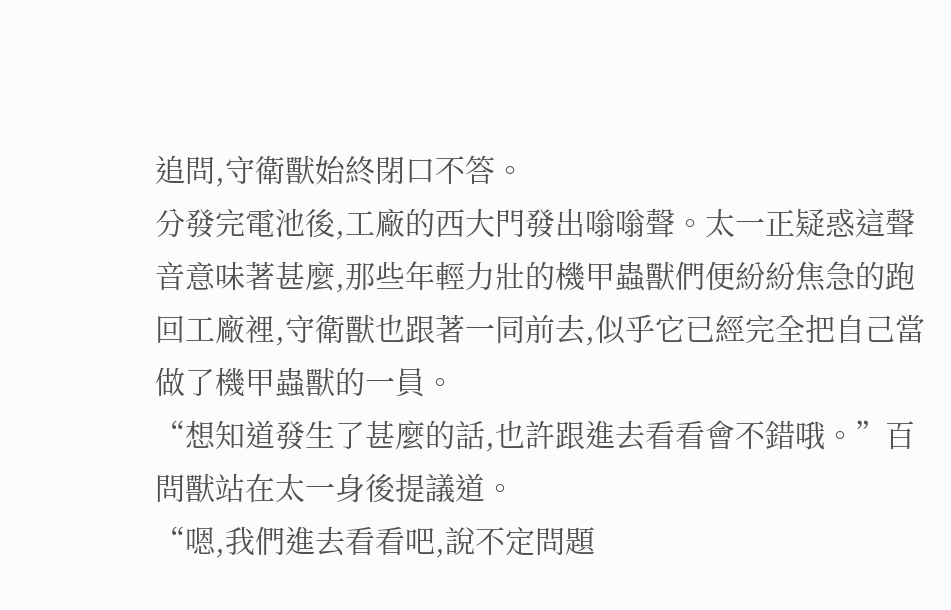追問,守衛獸始終閉口不答。
分發完電池後,工廠的西大門發出嗡嗡聲。太一正疑惑這聲音意味著甚麼,那些年輕力壯的機甲蟲獸們便紛紛焦急的跑回工廠裡,守衛獸也跟著一同前去,似乎它已經完全把自己當做了機甲蟲獸的一員。
“想知道發生了甚麼的話,也許跟進去看看會不錯哦。”百問獸站在太一身後提議道。
“嗯,我們進去看看吧,說不定問題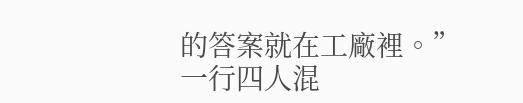的答案就在工廠裡。”
一行四人混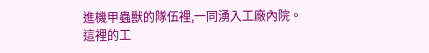進機甲蟲獸的隊伍裡,一同湧入工廠內院。
這裡的工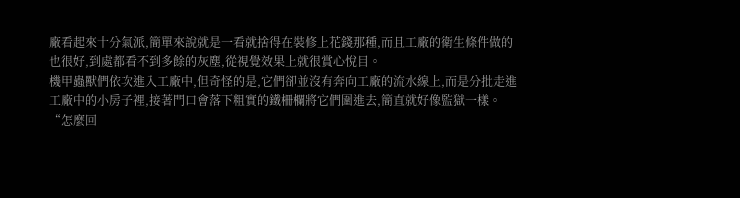廠看起來十分氣派,簡單來說就是一看就捨得在裝修上花錢那種,而且工廠的衛生條件做的也很好,到處都看不到多餘的灰塵,從視覺效果上就很賞心悅目。
機甲蟲獸們依次進入工廠中,但奇怪的是,它們卻並沒有奔向工廠的流水線上,而是分批走進工廠中的小房子裡,接著門口會落下粗實的鐵柵欄將它們圍進去,簡直就好像監獄一樣。
“怎麼回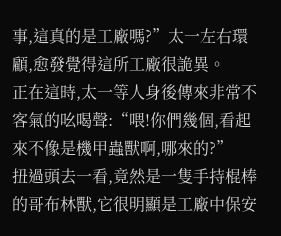事,這真的是工廠嗎?”太一左右環顧,愈發覺得這所工廠很詭異。
正在這時,太一等人身後傳來非常不客氣的吆喝聲:“喂!你們幾個,看起來不像是機甲蟲獸啊,哪來的?”
扭過頭去一看,竟然是一隻手持棍棒的哥布林獸,它很明顯是工廠中保安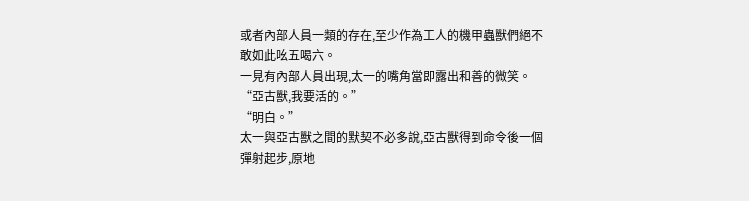或者內部人員一類的存在,至少作為工人的機甲蟲獸們絕不敢如此吆五喝六。
一見有內部人員出現,太一的嘴角當即露出和善的微笑。
“亞古獸,我要活的。”
“明白。”
太一與亞古獸之間的默契不必多說,亞古獸得到命令後一個彈射起步,原地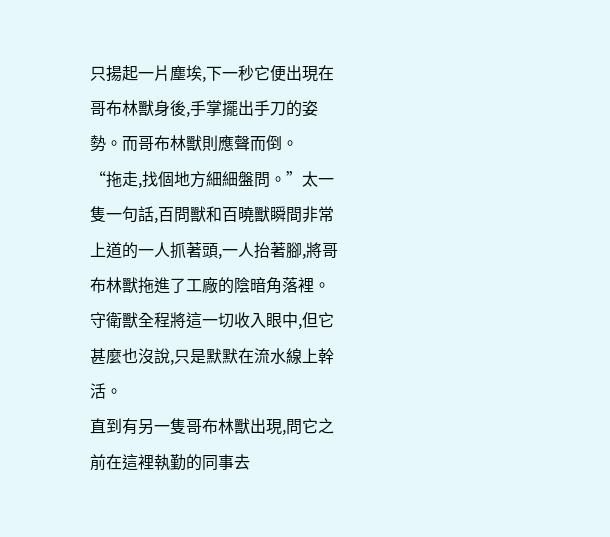只揚起一片塵埃,下一秒它便出現在哥布林獸身後,手掌擺出手刀的姿勢。而哥布林獸則應聲而倒。
“拖走,找個地方細細盤問。”太一隻一句話,百問獸和百曉獸瞬間非常上道的一人抓著頭,一人抬著腳,將哥布林獸拖進了工廠的陰暗角落裡。
守衛獸全程將這一切收入眼中,但它甚麼也沒說,只是默默在流水線上幹活。
直到有另一隻哥布林獸出現,問它之前在這裡執勤的同事去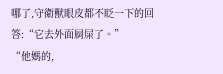哪了,守衛獸眼皮都不眨一下的回答:“它去外面屙屎了。”
“他媽的,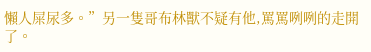懶人屎尿多。”另一隻哥布林獸不疑有他,罵罵咧咧的走開了。